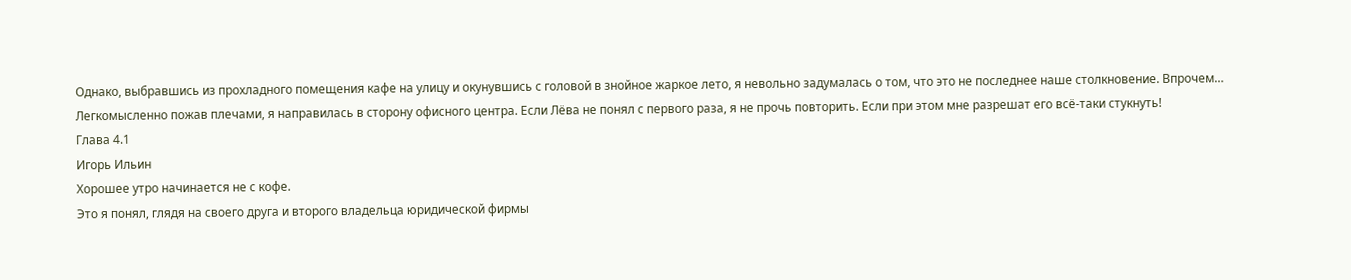Однако, выбравшись из прохладного помещения кафе на улицу и окунувшись с головой в знойное жаркое лето, я невольно задумалась о том, что это не последнее наше столкновение. Впрочем…
Легкомысленно пожав плечами, я направилась в сторону офисного центра. Если Лёва не понял с первого раза, я не прочь повторить. Если при этом мне разрешат его всё-таки стукнуть!
Глава 4.1
Игорь Ильин
Хорошее утро начинается не с кофе.
Это я понял, глядя на своего друга и второго владельца юридической фирмы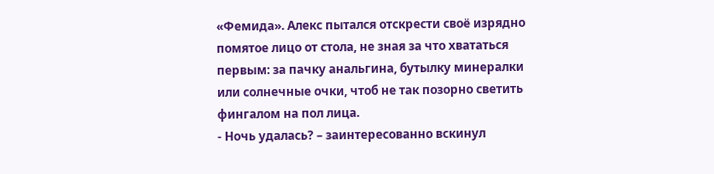«Фемида». Алекс пытался отскрести своё изрядно помятое лицо от стола, не зная за что хвататься первым: за пачку анальгина, бутылку минералки или солнечные очки, чтоб не так позорно светить фингалом на пол лица.
- Ночь удалась? – заинтересованно вскинул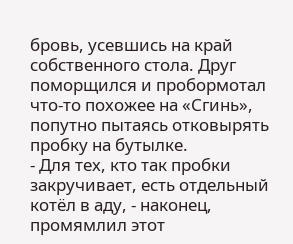бровь, усевшись на край собственного стола. Друг поморщился и пробормотал что-то похожее на «Сгинь», попутно пытаясь отковырять пробку на бутылке.
- Для тех, кто так пробки закручивает, есть отдельный котёл в аду, - наконец, промямлил этот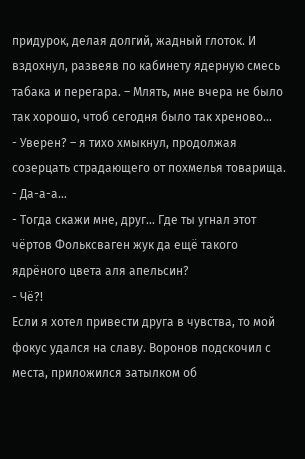придурок, делая долгий, жадный глоток. И вздохнул, развеяв по кабинету ядерную смесь табака и перегара. – Млять, мне вчера не было так хорошо, чтоб сегодня было так хреново…
- Уверен? – я тихо хмыкнул, продолжая созерцать страдающего от похмелья товарища.
- Да-а-а…
- Тогда скажи мне, друг… Где ты угнал этот чёртов Фольксваген жук да ещё такого ядрёного цвета аля апельсин?
- Чё?!
Если я хотел привести друга в чувства, то мой фокус удался на славу. Воронов подскочил с места, приложился затылком об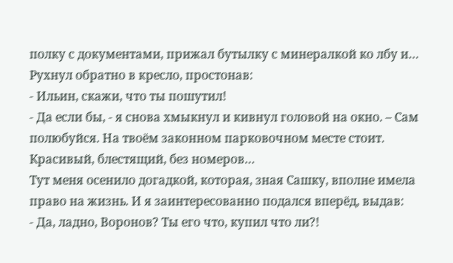полку с документами, прижал бутылку с минералкой ко лбу и…
Рухнул обратно в кресло, простонав:
- Ильин, скажи, что ты пошутил!
- Да если бы, - я снова хмыкнул и кивнул головой на окно. – Сам полюбуйся. На твоём законном парковочном месте стоит. Красивый, блестящий, без номеров…
Тут меня осенило догадкой, которая, зная Сашку, вполне имела право на жизнь. И я заинтересованно подался вперёд, выдав:
- Да, ладно, Воронов? Ты его что, купил что ли?!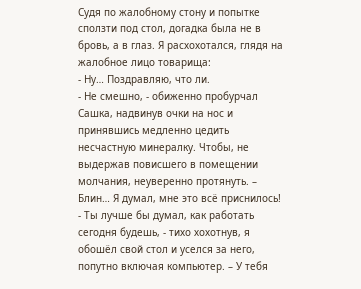Судя по жалобному стону и попытке сползти под стол, догадка была не в бровь, а в глаз. Я расхохотался, глядя на жалобное лицо товарища:
- Ну… Поздравляю, что ли.
- Не смешно, - обиженно пробурчал Сашка, надвинув очки на нос и принявшись медленно цедить несчастную минералку. Чтобы, не выдержав повисшего в помещении молчания, неуверенно протянуть. – Блин… Я думал, мне это всё приснилось!
- Ты лучше бы думал, как работать сегодня будешь, - тихо хохотнув, я обошёл свой стол и уселся за него, попутно включая компьютер. – У тебя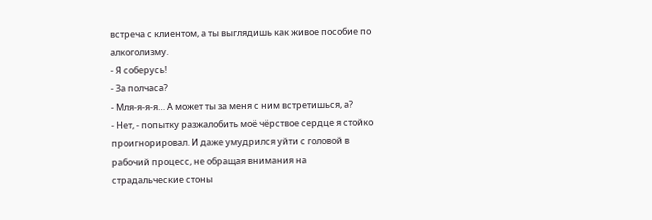встреча с клиентом, а ты выглядишь как живое пособие по алкоголизму.
- Я соберусь!
- За полчаса?
- Мля-я-я-я… А может ты за меня с ним встретишься, а?
- Нет, - попытку разжалобить моё чёрствое сердце я стойко проигнорировал. И даже умудрился уйти с головой в рабочий процесс, не обращая внимания на страдальческие стоны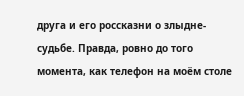друга и его россказни о злыдне-судьбе. Правда, ровно до того момента, как телефон на моём столе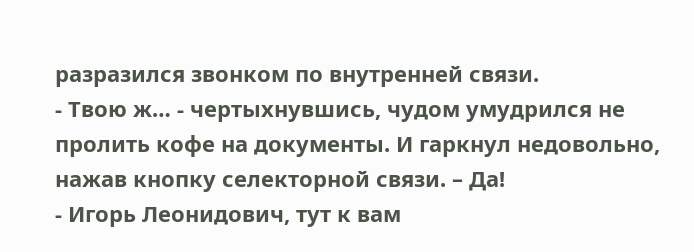разразился звонком по внутренней связи.
- Твою ж… - чертыхнувшись, чудом умудрился не пролить кофе на документы. И гаркнул недовольно, нажав кнопку селекторной связи. – Да!
- Игорь Леонидович, тут к вам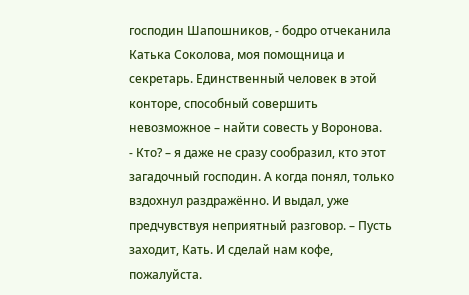господин Шапошников, - бодро отчеканила Катька Соколова, моя помощница и секретарь. Единственный человек в этой конторе, способный совершить невозможное – найти совесть у Воронова.
- Кто? – я даже не сразу сообразил, кто этот загадочный господин. А когда понял, только вздохнул раздражённо. И выдал, уже предчувствуя неприятный разговор. – Пусть заходит, Кать. И сделай нам кофе, пожалуйста.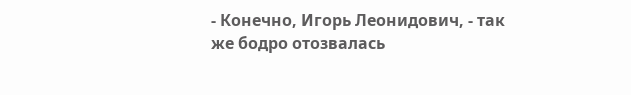- Конечно, Игорь Леонидович, - так же бодро отозвалась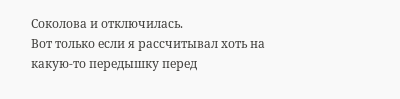Соколова и отключилась.
Вот только если я рассчитывал хоть на какую-то передышку перед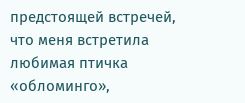предстоящей встречей, что меня встретила любимая птичка «обломинго»,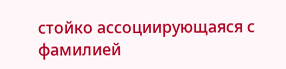стойко ассоциирующаяся с фамилией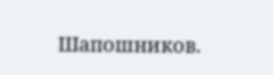Шапошников.